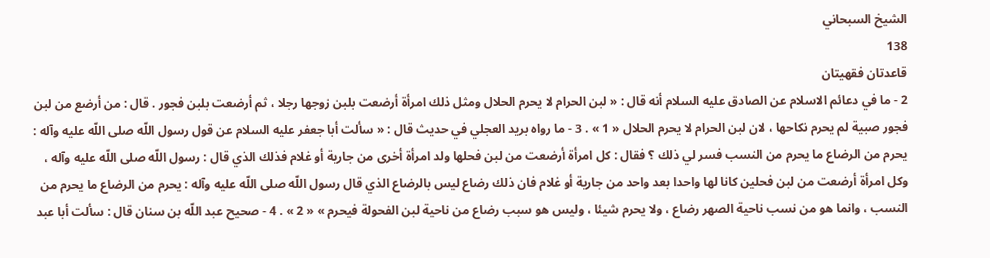الشيخ السبحاني
138
قاعدتان فقهيتان
2 - ما في دعائم الاسلام عن الصادق عليه السلام أنه قال : « لبن الحرام لا يحرم الحلال ومثل ذلك امرأة أرضعت بلبن زوجها رجلا ، ثم أرضعت بلبن فجور . قال : من أرضع من لبن فجور صبية لم يحرم نكاحها ، لان لبن الحرام لا يحرم الحلال « 1 » . 3 - ما رواه بريد العجلي في حديث قال : « سألت أبا جعفر عليه السلام عن قول رسول اللّه صلى اللّه عليه وآله : يحرم من الرضاع ما يحرم من النسب فسر لي ذلك ؟ فقال : كل امرأة أرضعت من لبن فحلها ولد امرأة أخرى من جارية أو غلام فذلك الذي قال : رسول اللّه صلى اللّه عليه وآله ، وكل امرأة أرضعت من لبن فحلين كانا لها واحدا بعد واحد من جارية أو غلام فان ذلك رضاع ليس بالرضاع الذي قال رسول اللّه صلى اللّه عليه وآله : يحرم من الرضاع ما يحرم من النسب ، وانما هو من نسب ناحية الصهر رضاع ، ولا يحرم شيئا ، وليس هو سبب رضاع من ناحية لبن الفحولة فيحرم » « 2 » . 4 - صحيح عبد اللّه بن سنان قال : سألت أبا عبد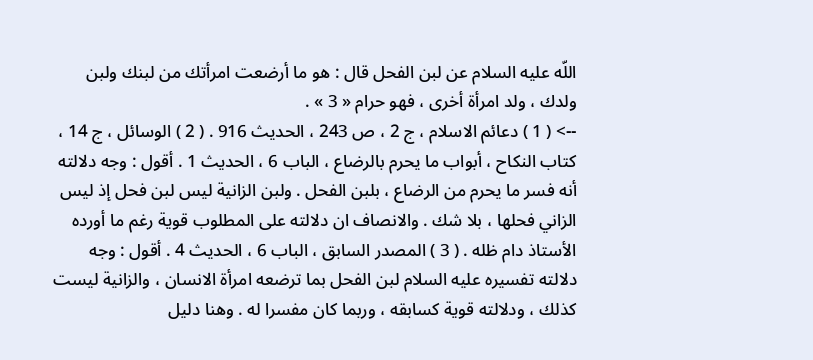اللّه عليه السلام عن لبن الفحل قال : هو ما أرضعت امرأتك من لبنك ولبن ولدك ، ولد امرأة أخرى ، فهو حرام « 3 » .
--> ( 1 ) دعائم الاسلام ، ج 2 ، ص 243 ، الحديث 916 . ( 2 ) الوسائل ، ج 14 ، كتاب النكاح ، أبواب ما يحرم بالرضاع ، الباب 6 ، الحديث 1 . أقول : وجه دلالته أنه فسر ما يحرم من الرضاع ، بلبن الفحل . ولبن الزانية ليس لبن فحل إذ ليس الزاني فحلها ، بلا شك . والانصاف ان دلالته على المطلوب قوية رغم ما أورده الأستاذ دام ظله . ( 3 ) المصدر السابق ، الباب 6 ، الحديث 4 . أقول : وجه دلالته تفسيره عليه السلام لبن الفحل بما ترضعه امرأة الانسان ، والزانية ليست كذلك ، ودلالته قوية كسابقه ، وربما كان مفسرا له . وهنا دليل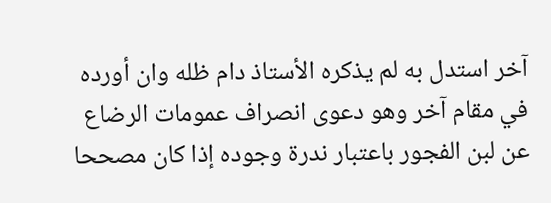آخر استدل به لم يذكره الأستاذ دام ظله وان أورده في مقام آخر وهو دعوى انصراف عمومات الرضاع عن لبن الفجور باعتبار ندرة وجوده إذا كان مصححا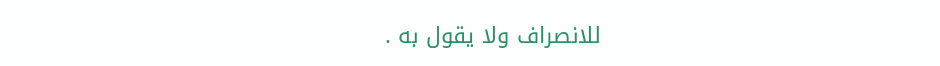للانصراف ولا يقول به .